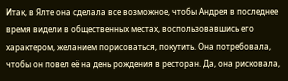Итак, в Ялте она сделала все возможное, чтобы Андрея в последнее время видели в общественных местах, воспользовавшись его характером, желанием порисоваться, покутить. Она потребовала, чтобы он повел её на день рождения в ресторан. Да, она рисковала,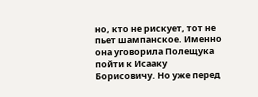но, кто не рискует, тот не пьет шампанское. Именно она уговорила Полещука пойти к Исааку Борисовичу. Но уже перед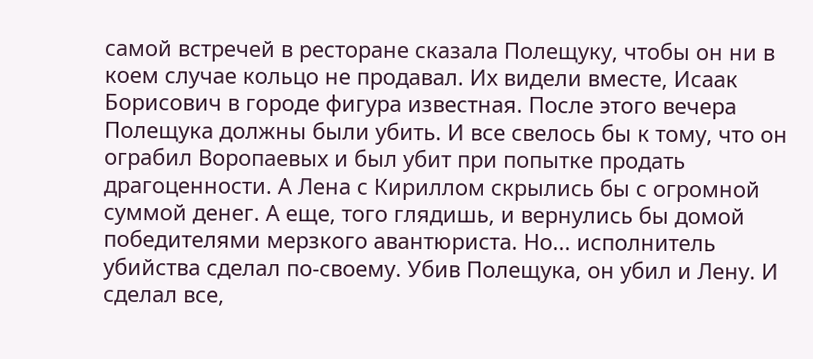самой встречей в ресторане сказала Полещуку, чтобы он ни в коем случае кольцо не продавал. Их видели вместе, Исаак Борисович в городе фигура известная. После этого вечера Полещука должны были убить. И все свелось бы к тому, что он ограбил Воропаевых и был убит при попытке продать драгоценности. А Лена с Кириллом скрылись бы с огромной суммой денег. А еще, того глядишь, и вернулись бы домой победителями мерзкого авантюриста. Но... исполнитель убийства сделал по-своему. Убив Полещука, он убил и Лену. И сделал все,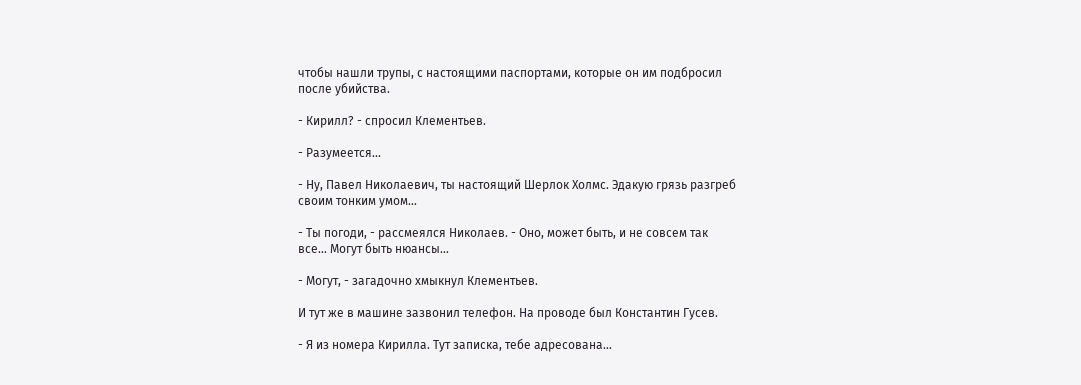чтобы нашли трупы, с настоящими паспортами, которые он им подбросил после убийства.

- Кирилл? - спросил Клементьев.

- Разумеется...

- Ну, Павел Николаевич, ты настоящий Шерлок Холмс. Эдакую грязь разгреб своим тонким умом...

- Ты погоди, - рассмеялся Николаев. - Оно, может быть, и не совсем так все... Могут быть нюансы...

- Могут, - загадочно хмыкнул Клементьев.

И тут же в машине зазвонил телефон. На проводе был Константин Гусев.

- Я из номера Кирилла. Тут записка, тебе адресована...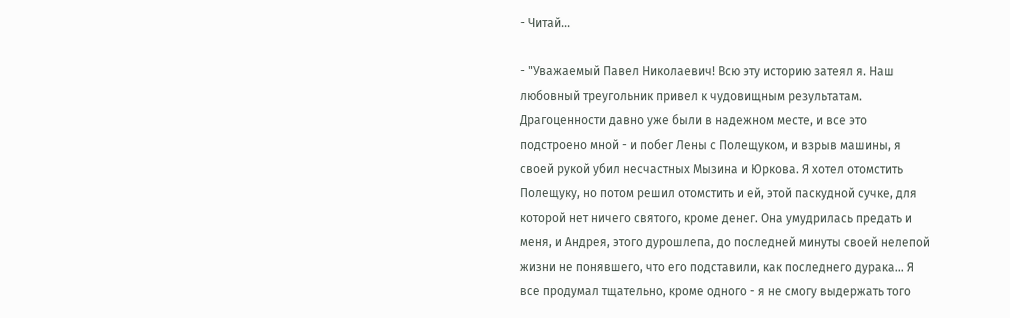- Читай...

- "Уважаемый Павел Николаевич! Всю эту историю затеял я. Наш любовный треугольник привел к чудовищным результатам. Драгоценности давно уже были в надежном месте, и все это подстроено мной - и побег Лены с Полещуком, и взрыв машины, я своей рукой убил несчастных Мызина и Юркова. Я хотел отомстить Полещуку, но потом решил отомстить и ей, этой паскудной сучке, для которой нет ничего святого, кроме денег. Она умудрилась предать и меня, и Андрея, этого дурошлепа, до последней минуты своей нелепой жизни не понявшего, что его подставили, как последнего дурака... Я все продумал тщательно, кроме одного - я не смогу выдержать того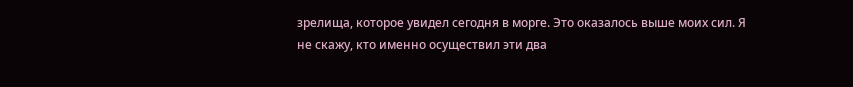зрелища, которое увидел сегодня в морге. Это оказалось выше моих сил. Я не скажу, кто именно осуществил эти два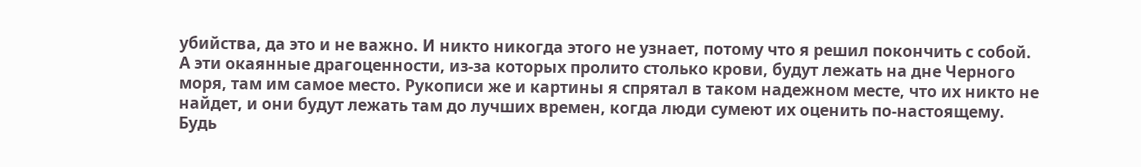убийства, да это и не важно. И никто никогда этого не узнает, потому что я решил покончить с собой. А эти окаянные драгоценности, из-за которых пролито столько крови, будут лежать на дне Черного моря, там им самое место. Рукописи же и картины я спрятал в таком надежном месте, что их никто не найдет, и они будут лежать там до лучших времен, когда люди сумеют их оценить по-настоящему. Будь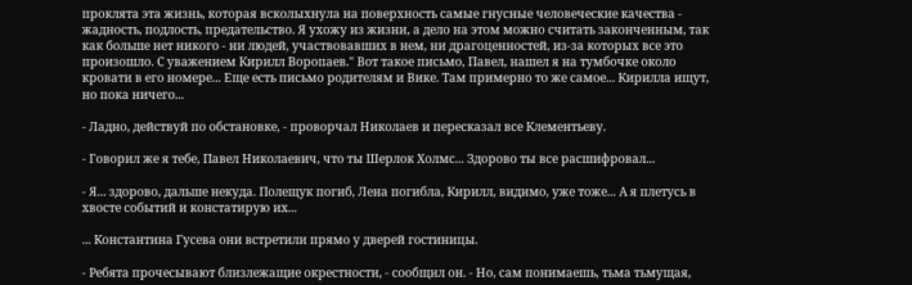проклята эта жизнь, которая всколыхнула на поверхность самые гнусные человеческие качества - жадность, подлость, предательство. Я ухожу из жизни, а дело на этом можно считать законченным, так как больше нет никого - ни людей, участвовавших в нем, ни драгоценностей, из-за которых все это произошло. С уважением Кирилл Воропаев." Вот такое письмо, Павел, нашел я на тумбочке около кровати в его номере... Еще есть письмо родителям и Вике. Там примерно то же самое... Кирилла ищут, но пока ничего...

- Ладно, действуй по обстановке, - проворчал Николаев и пересказал все Клементьеву.

- Говорил же я тебе, Павел Николаевич, что ты Шерлок Холмс... Здорово ты все расшифровал...

- Я... здорово, дальше некуда. Полещук погиб, Лена погибла, Кирилл, видимо, уже тоже... А я плетусь в хвосте событий и констатирую их...

... Константина Гусева они встретили прямо у дверей гостиницы.

- Ребята прочесывают близлежащие окрестности, - сообщил он. - Но, сам понимаешь, тьма тьмущая,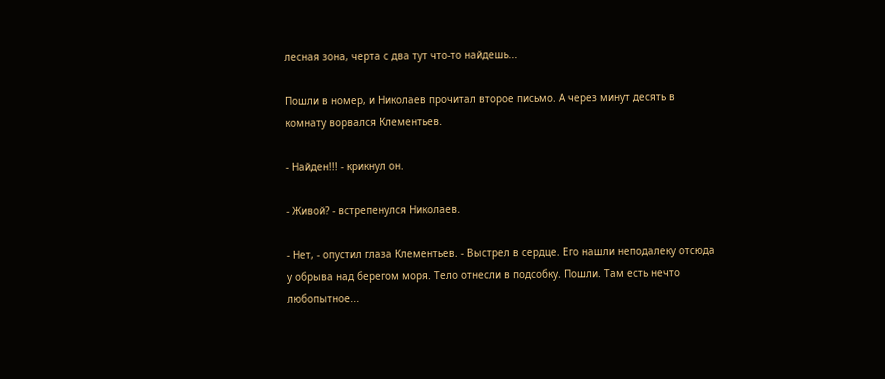лесная зона, черта с два тут что-то найдешь...

Пошли в номер, и Николаев прочитал второе письмо. А через минут десять в комнату ворвался Клементьев.

- Найден!!! - крикнул он.

- Живой? - встрепенулся Николаев.

- Нет, - опустил глаза Клементьев. - Выстрел в сердце. Его нашли неподалеку отсюда у обрыва над берегом моря. Тело отнесли в подсобку. Пошли. Там есть нечто любопытное...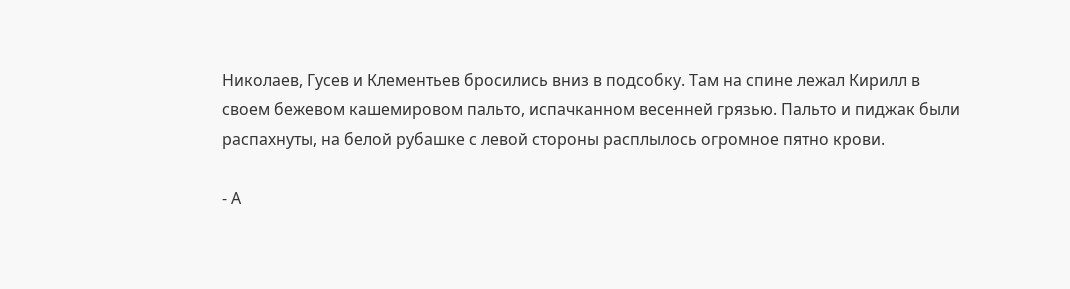Николаев, Гусев и Клементьев бросились вниз в подсобку. Там на спине лежал Кирилл в своем бежевом кашемировом пальто, испачканном весенней грязью. Пальто и пиджак были распахнуты, на белой рубашке с левой стороны расплылось огромное пятно крови.

- А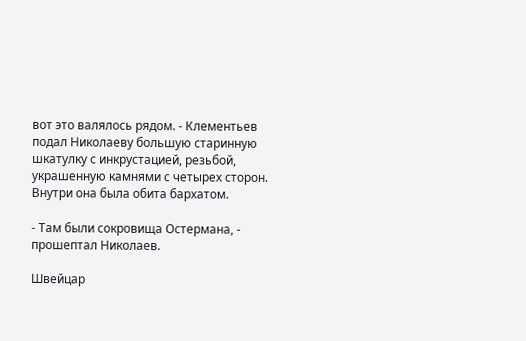вот это валялось рядом. - Клементьев подал Николаеву большую старинную шкатулку с инкрустацией, резьбой, украшенную камнями с четырех сторон. Внутри она была обита бархатом.

- Там были сокровища Остермана, - прошептал Николаев.

Швейцар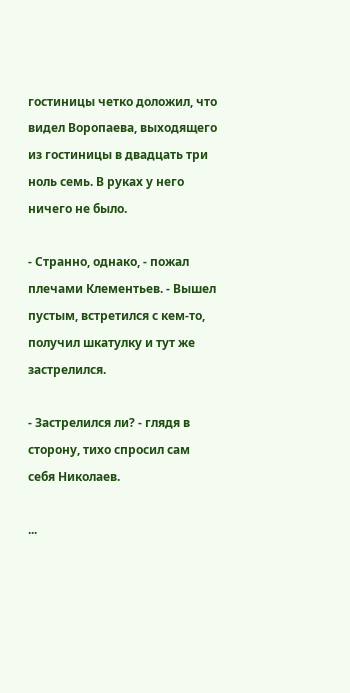гостиницы четко доложил, что видел Воропаева, выходящего из гостиницы в двадцать три ноль семь. В руках у него ничего не было.

- Странно, однако, - пожал плечами Клементьев. - Вышел пустым, встретился с кем-то, получил шкатулку и тут же застрелился.

- Застрелился ли? - глядя в сторону, тихо спросил сам себя Николаев.

...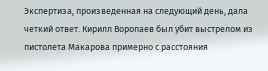Экспертиза, произведенная на следующий день, дала четкий ответ. Кирилл Воропаев был убит выстрелом из пистолета Макарова примерно с расстояния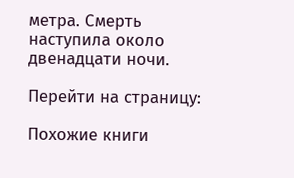метра. Смерть наступила около двенадцати ночи.

Перейти на страницу:

Похожие книги